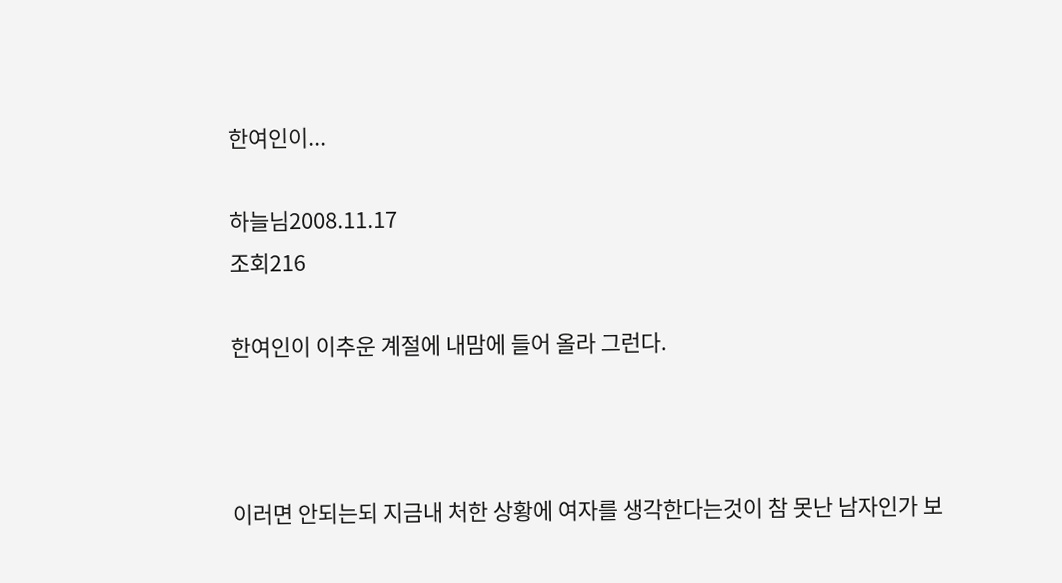한여인이...

하늘님2008.11.17
조회216

한여인이 이추운 계절에 내맘에 들어 올라 그런다.



이러면 안되는되 지금내 처한 상황에 여자를 생각한다는것이 참 못난 남자인가 보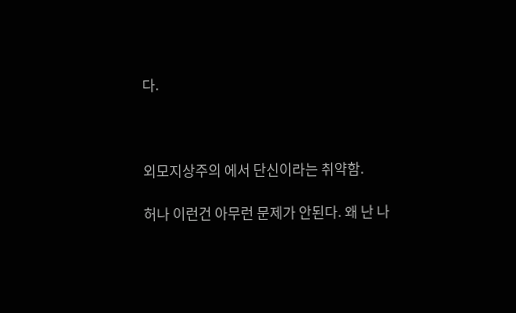다.



외모지상주의 에서 단신이라는 취약함.

허나 이런건 아무런 문제가 안된다. 왜 난 나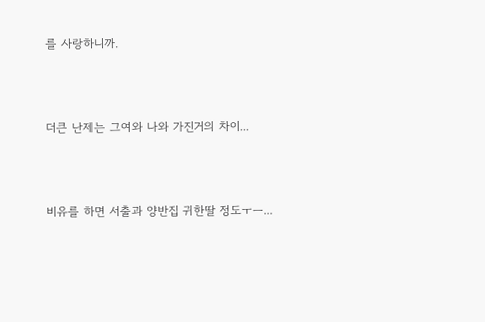를 사랑하니까.



더큰 난제는 그여와 나와 가진거의 차이...



비유를 하면 서출과 양반집 귀한딸 정도ㅜㅡ...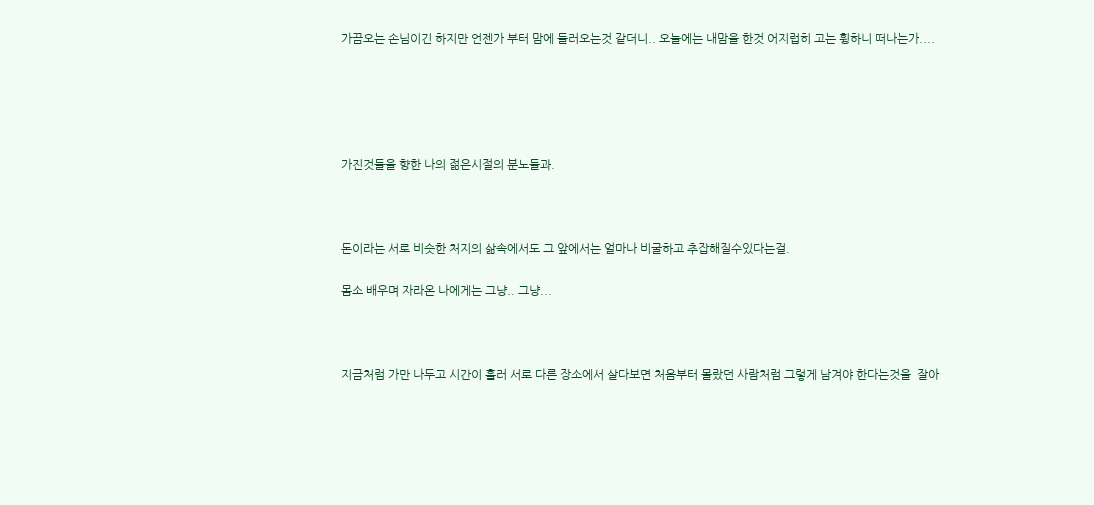가끔오는 손님이긴 하지만 언젠가 부터 맘에 들러오는것 같더니.. 오늘에는 내맘을 한것 어지럽히 고는 휭하니 떠나는가....





가진것들을 향한 나의 젊은시절의 분노들과.



돈이라는 서로 비슷한 처지의 삶속에서도 그 앞에서는 얼마나 비굴하고 추잡해질수있다는걸.

몸소 배우며 자라온 나에게는 그냥.. 그냥...



지금처럼 가만 나두고 시간이 흘러 서로 다른 장소에서 살다보면 처음부터 몰랐던 사람처럼 그렇게 남겨야 한다는것을  잘아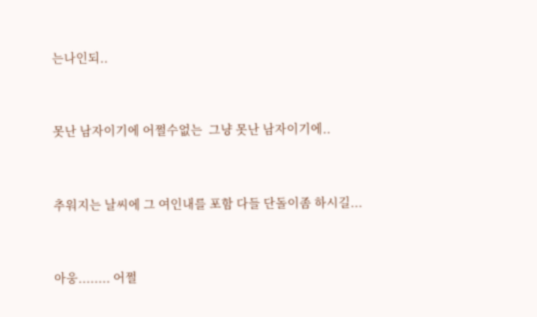는나인되..



못난 남자이기에 어쩔수없는  그냥 못난 남자이기에..



추워지는 날씨에 그 여인내를 포함 다들 단돌이좀 하시길...



아웅........ 어쩔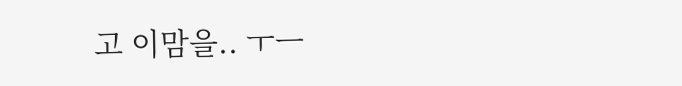고 이맘을.. ㅜㅡ